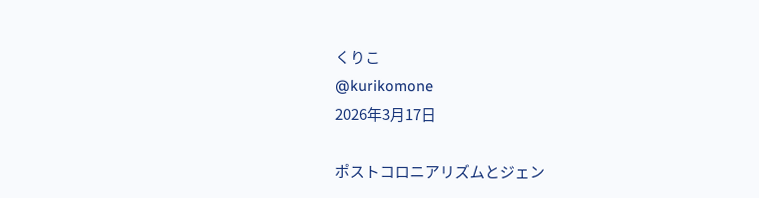くりこ
@kurikomone
2026年3月17日

ポストコロニアリズムとジェン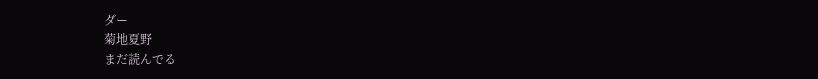ダー
菊地夏野
まだ読んでる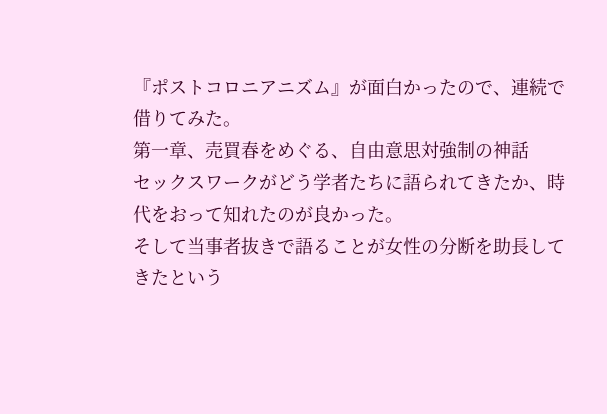『ポストコロニアニズム』が面白かったので、連続で借りてみた。
第一章、売買春をめぐる、自由意思対強制の神話
セックスワークがどう学者たちに語られてきたか、時代をおって知れたのが良かった。
そして当事者抜きで語ることが女性の分断を助長してきたという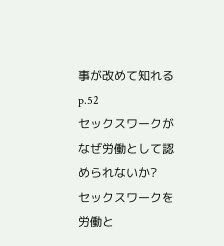事が改めて知れる
p.52
セックスワークがなぜ労働として認められないか?
セックスワークを労働と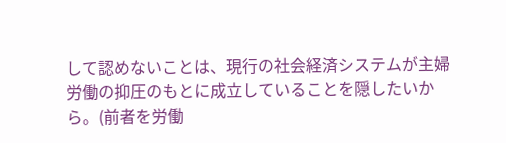して認めないことは、現行の社会経済システムが主婦労働の抑圧のもとに成立していることを隠したいから。(前者を労働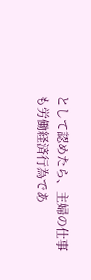として認めたら、主婦の仕事も労働経済行為であ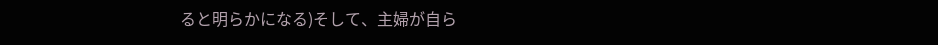ると明らかになる)そして、主婦が自ら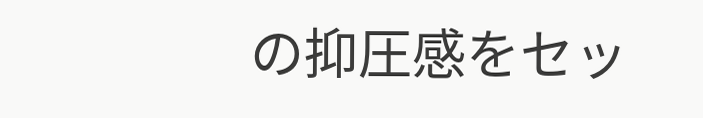の抑圧感をセッ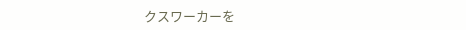クスワーカーを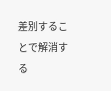差別することで解消する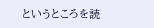というところを読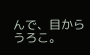んで、目からうろこ。